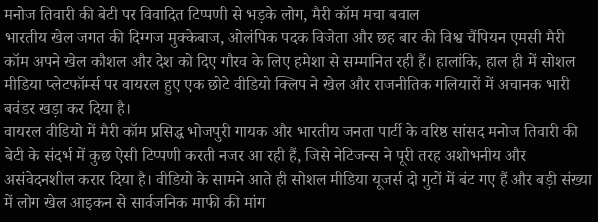मनोज तिवारी की बेटी पर विवादित टिप्पणी से भड़के लोग, मैरी कॉम मचा बवाल
भारतीय खेल जगत की दिग्गज मुक्केबाज, ओलंपिक पदक विजेता और छह बार की विश्व चैंपियन एमसी मैरी कॉम अपने खेल कौशल और देश को दिए गौरव के लिए हमेशा से सम्मानित रही हैं। हालांकि, हाल ही में सोशल मीडिया प्लेटफॉर्म्स पर वायरल हुए एक छोटे वीडियो क्लिप ने खेल और राजनीतिक गलियारों में अचानक भारी बवंडर खड़ा कर दिया है।
वायरल वीडियो में मैरी कॉम प्रसिद्ध भोजपुरी गायक और भारतीय जनता पार्टी के वरिष्ठ सांसद मनोज तिवारी की बेटी के संदर्भ में कुछ ऐसी टिप्पणी करती नजर आ रही हैं, जिसे नेटिजन्स ने पूरी तरह अशोभनीय और असंवेदनशील करार दिया है। वीडियो के सामने आते ही सोशल मीडिया यूजर्स दो गुटों में बंट गए हैं और बड़ी संख्या में लोग खेल आइकन से सार्वजनिक माफी की मांग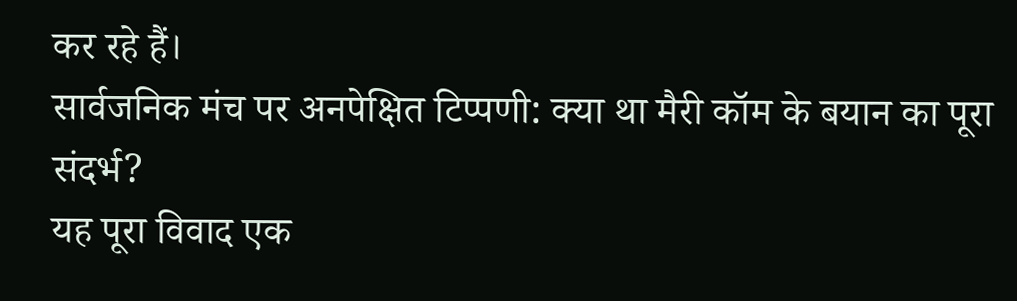कर रहे हैं।
सार्वजनिक मंच पर अनपेक्षित टिप्पणी: क्या था मैरी कॉम के बयान का पूरा संदर्भ?
यह पूरा विवाद एक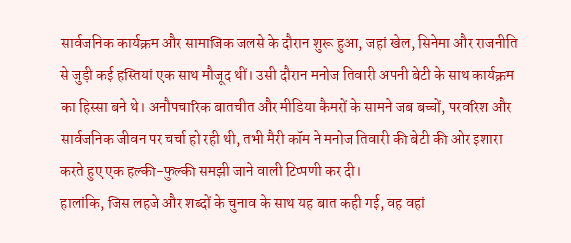सार्वजनिक कार्यक्रम और सामाजिक जलसे के दौरान शुरू हुआ, जहां खेल, सिनेमा और राजनीति से जुड़ी कई हस्तियां एक साथ मौजूद थीं। उसी दौरान मनोज तिवारी अपनी बेटी के साथ कार्यक्रम का हिस्सा बने थे। अनौपचारिक बातचीत और मीडिया कैमरों के सामने जब बच्चों, परवरिश और सार्वजनिक जीवन पर चर्चा हो रही थी, तभी मैरी कॉम ने मनोज तिवारी की बेटी की ओर इशारा करते हुए एक हल्की-फुल्की समझी जाने वाली टिप्पणी कर दी।
हालांकि, जिस लहजे और शब्दों के चुनाव के साथ यह बात कही गई, वह वहां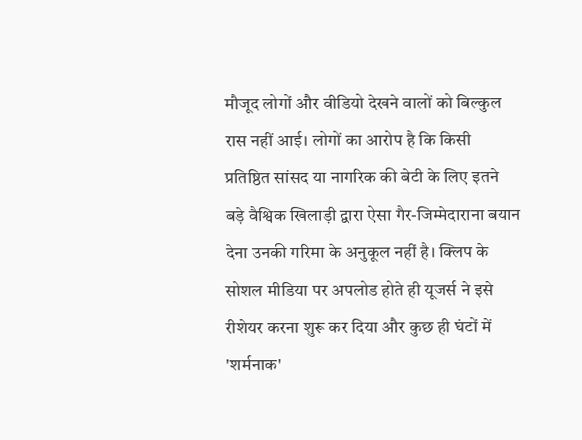मौजूद लोगों और वीडियो देखने वालों को बिल्कुल रास नहीं आई। लोगों का आरोप है कि किसी प्रतिष्ठित सांसद या नागरिक की बेटी के लिए इतने बड़े वैश्विक खिलाड़ी द्वारा ऐसा गैर-जिम्मेदाराना बयान देना उनकी गरिमा के अनुकूल नहीं है। क्लिप के सोशल मीडिया पर अपलोड होते ही यूजर्स ने इसे रीशेयर करना शुरू कर दिया और कुछ ही घंटों में 'शर्मनाक'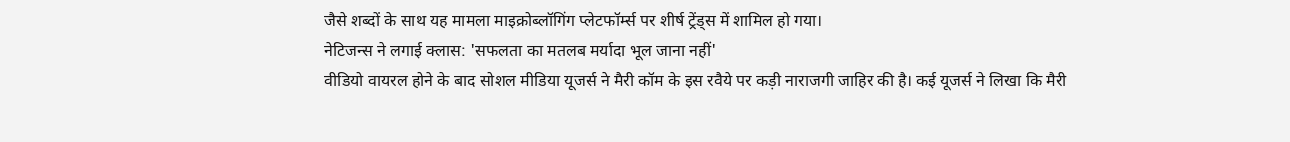जैसे शब्दों के साथ यह मामला माइक्रोब्लॉगिंग प्लेटफॉर्म्स पर शीर्ष ट्रेंड्स में शामिल हो गया।
नेटिजन्स ने लगाई क्लास: 'सफलता का मतलब मर्यादा भूल जाना नहीं'
वीडियो वायरल होने के बाद सोशल मीडिया यूजर्स ने मैरी कॉम के इस रवैये पर कड़ी नाराजगी जाहिर की है। कई यूजर्स ने लिखा कि मैरी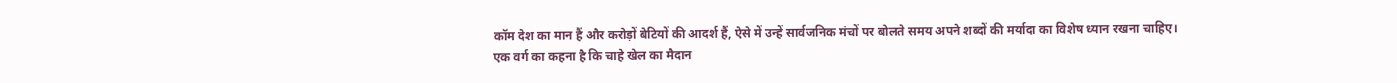कॉम देश का मान हैं और करोड़ों बेटियों की आदर्श हैं, ऐसे में उन्हें सार्वजनिक मंचों पर बोलते समय अपने शब्दों की मर्यादा का विशेष ध्यान रखना चाहिए।
एक वर्ग का कहना है कि चाहे खेल का मैदान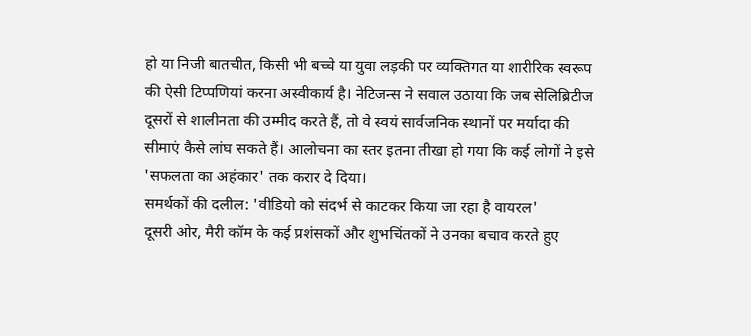हो या निजी बातचीत, किसी भी बच्चे या युवा लड़की पर व्यक्तिगत या शारीरिक स्वरूप की ऐसी टिप्पणियां करना अस्वीकार्य है। नेटिजन्स ने सवाल उठाया कि जब सेलिब्रिटीज दूसरों से शालीनता की उम्मीद करते हैं, तो वे स्वयं सार्वजनिक स्थानों पर मर्यादा की सीमाएं कैसे लांघ सकते हैं। आलोचना का स्तर इतना तीखा हो गया कि कई लोगों ने इसे 'सफलता का अहंकार' तक करार दे दिया।
समर्थकों की दलील: 'वीडियो को संदर्भ से काटकर किया जा रहा है वायरल'
दूसरी ओर, मैरी कॉम के कई प्रशंसकों और शुभचिंतकों ने उनका बचाव करते हुए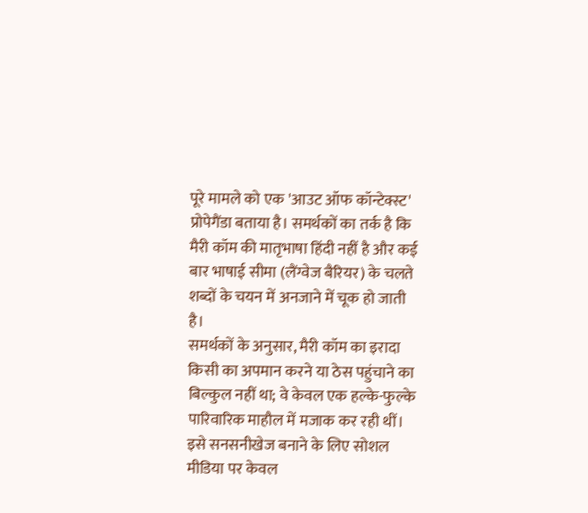पूरे मामले को एक 'आउट ऑफ कॉन्टेक्स्ट' प्रोपेगैंडा बताया है। समर्थकों का तर्क है कि मैरी कॉम की मातृभाषा हिंदी नहीं है और कई बार भाषाई सीमा (लैंग्वेज बैरियर) के चलते शब्दों के चयन में अनजाने में चूक हो जाती है।
समर्थकों के अनुसार, मैरी कॉम का इरादा किसी का अपमान करने या ठेस पहुंचाने का बिल्कुल नहीं था; वे केवल एक हल्के-फुल्के पारिवारिक माहौल में मजाक कर रही थीं। इसे सनसनीखेज बनाने के लिए सोशल मीडिया पर केवल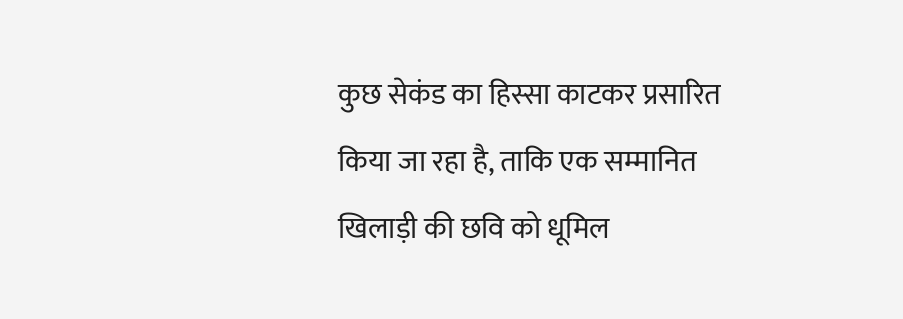कुछ सेकंड का हिस्सा काटकर प्रसारित किया जा रहा है, ताकि एक सम्मानित खिलाड़ी की छवि को धूमिल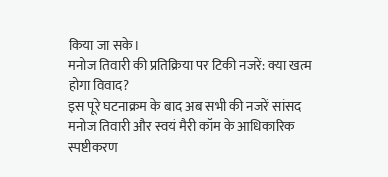किया जा सके।
मनोज तिवारी की प्रतिक्रिया पर टिकी नजरें: क्या खत्म होगा विवाद?
इस पूरे घटनाक्रम के बाद अब सभी की नजरें सांसद मनोज तिवारी और स्वयं मैरी कॉम के आधिकारिक स्पष्टीकरण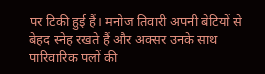पर टिकी हुई हैं। मनोज तिवारी अपनी बेटियों से बेहद स्नेह रखते हैं और अक्सर उनके साथ पारिवारिक पलों की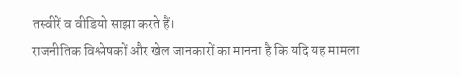तस्वीरें व वीडियो साझा करते हैं।
राजनीतिक विश्लेषकों और खेल जानकारों का मानना है कि यदि यह मामला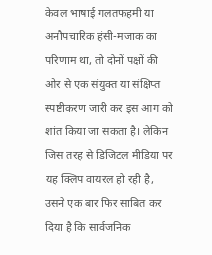केवल भाषाई गलतफहमी या अनौपचारिक हंसी-मजाक का परिणाम था, तो दोनों पक्षों की ओर से एक संयुक्त या संक्षिप्त स्पष्टीकरण जारी कर इस आग को शांत किया जा सकता है। लेकिन जिस तरह से डिजिटल मीडिया पर यह क्लिप वायरल हो रही है, उसने एक बार फिर साबित कर दिया है कि सार्वजनिक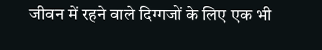जीवन में रहने वाले दिग्गजों के लिए एक भी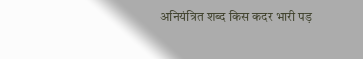अनियंत्रित शब्द किस कदर भारी पड़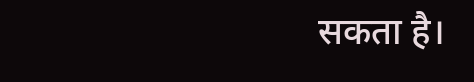सकता है।